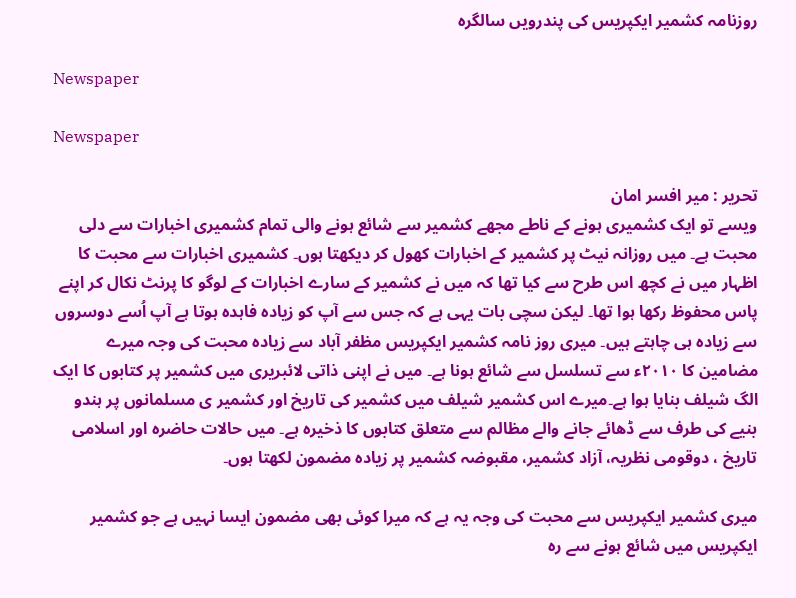روزنامہ کشمیر ایکپریس کی پندرویں سالگرہ

Newspaper

Newspaper

تحریر : میر افسر امان
ویسے تو ایک کشمیری ہونے کے ناطے مجھے کشمیر سے شائع ہونے والی تمام کشمیری اخبارات سے دلی محبت ہے۔ میں روزانہ نیٹ پر کشمیر کے اخبارات کھول کر دیکھتا ہوں۔ کشمیری اخبارات سے محبت کا اظہار میں نے کچھ اس طرح سے کیا تھا کہ میں نے کشمیر کے سارے اخبارات کے لوگو کا پرنٹ نکال کر اپنے پاس محفوظ رکھا ہوا تھا۔ لیکن سچی بات یہی ہے کہ جس سے آپ کو زیادہ فاہدہ ہوتا ہے آپ اُسے دوسروں سے زیادہ ہی چاہتے ہیں۔ میری روز نامہ کشمیر ایکپریس مظفر آباد سے زیادہ محبت کی وجہ میرے مضامین کا ٢٠١٠ء سے تسلسل سے شائع ہونا ہے۔ میں نے اپنی ذاتی لائبریری میں کشمیر پر کتابوں کا ایک الگ شیلف بنایا ہوا ہے۔میرے اس کشمیر شیلف میں کشمیر کی تاریخ اور کشمیر ی مسلمانوں پر ہندو بنیے کی طرف سے ڈھائے جانے والے مظالم سے متعلق کتابوں کا ذخیرہ ہے۔ میں حالات حاضرہ اور اسلامی تاریخ ، دوقومی نظریہ، آزاد کشمیر، مقبوضہ کشمیر پر زیادہ مضمون لکھتا ہوں۔

میری کشمیر ایکپریس سے محبت کی وجہ یہ ہے کہ میرا کوئی بھی مضمون ایسا نہیں ہے جو کشمیر ایکپریس میں شائع ہونے سے رہ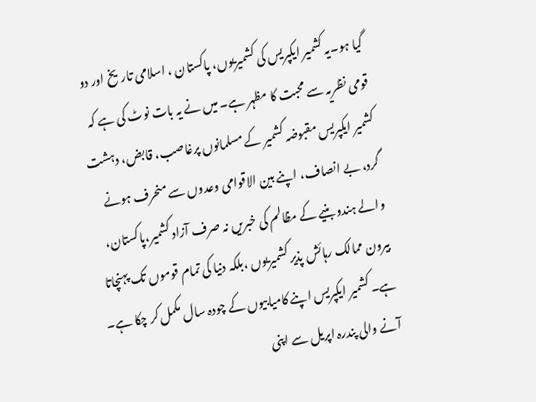گیا ہو۔یہ کشمیر ایکپریس کی کشمیریوں، پاکستان ، اسلامی تاریخ اور دو قومی نظریہ سے محبت کا مظہر ہے۔ میں نے یہ بات نوٹ کی ہے کہ کشمیر ایکپریس مقبوضہ کشمیر کے مسلمانوں پرغاصب، قابض، دہشت گرد، بے انصاف، اپنے بین الاقوامی وعدوں سے منحرف ہونے والے ہندو بنیے کے مظالم کی خبریں نہ صرف آزاد کشمیر،پاکستان، بیرون ممالک رہائش پذیر کشمیریوں ،بلکہ دنیا کی تمام قوموں تک پہنچاتا ہے۔ کشمیر ایکپریس اپنے کامیابیوں کے چودہ سال مکمل کر چکا ہے۔ آنے والی پندرہ اپریل سے اپنی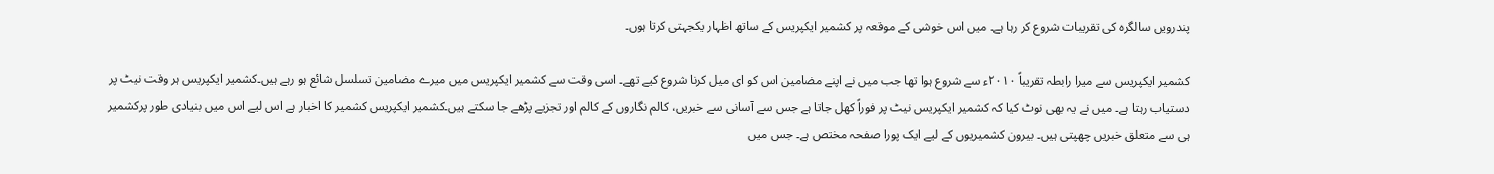پندرویں سالگرہ کی تقریبات شروع کر رہا ہے۔ میں اس خوشی کے موقعہ پر کشمیر ایکپریس کے ساتھ اظہار یکجہتی کرتا ہوں۔

کشمیر ایکپریس سے میرا رابطہ تقریباً ٢٠١٠ء سے شروع ہوا تھا جب میں نے اپنے مضامین اس کو ای میل کرنا شروع کیے تھے۔ اسی وقت سے کشمیر ایکپریس میں میرے مضامین تسلسل شائع ہو رہے ہیں۔کشمیر ایکپریس ہر وقت نیٹ پر دستیاب رہتا ہے۔ میں نے یہ بھی نوٹ کیا کہ کشمیر ایکپریس نیٹ پر فوراً کھل جاتا ہے جس سے آسانی سے خبریں، کالم نگاروں کے کالم اور تجزیے پڑھے جا سکتے ہیں۔کشمیر ایکپریس کشمیر کا اخبار ہے اس لیے اس میں بنیادی طور پرکشمیر ہی سے متعلق خبریں چھپتی ہیں۔ بیرون کشمیریوں کے لیے ایک پورا صفحہ مختص ہے۔ جس میں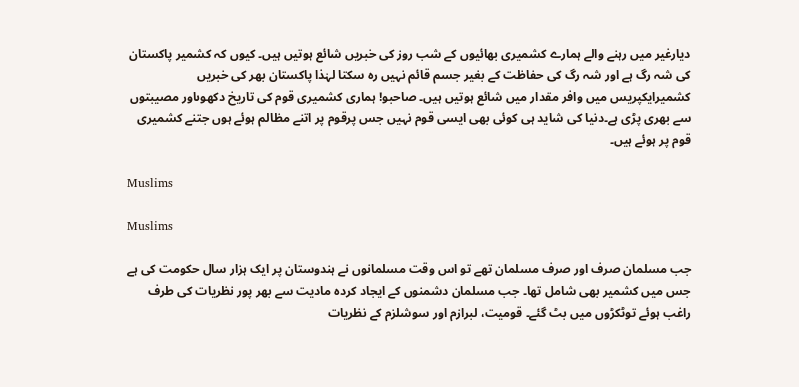دیارغیر میں رہنے والے ہمارے کشمیری بھائیوں کے شب روز کی خبریں شائع ہوتیں ہیں۔ کیوں کہ کشمیر پاکستان کی شہ رگ ہے اور شہ رگ کی حفاظت کے بغیر جسم قائم نہیں رہ سکتا لہٰذا پاکستان بھر کی خبریں کشمیرایکپریس میں وافر مقدار میں شائع ہوتیں ہیں۔ صاحبو! ہماری کشمیری قوم کی تاریخ دکھوںاور مصیبتوں سے بھری پڑی ہے۔دنیا کی شاید ہی کوئی بھی ایسی قوم نہیں جس پرقوم پر اتنے مظالم ہوئے ہوں جتنے کشمیری قوم پر ہوئے ہیں۔

Muslims

Muslims

جب مسلمان صرف اور صرف مسلمان تھے تو اس وقت مسلمانوں نے ہندوستان پر ایک ہزار سال حکومت کی ہے جس میں کشمیر بھی شامل تھا۔ جب مسلمان دشمنوں کے ایجاد کردہ مادیت سے بھر پور نظریات کی طرف راغب ہوئے توٹکڑوں میں بٹ گئے۔ قومیت، لبرازم اور سوشلزم کے نظریات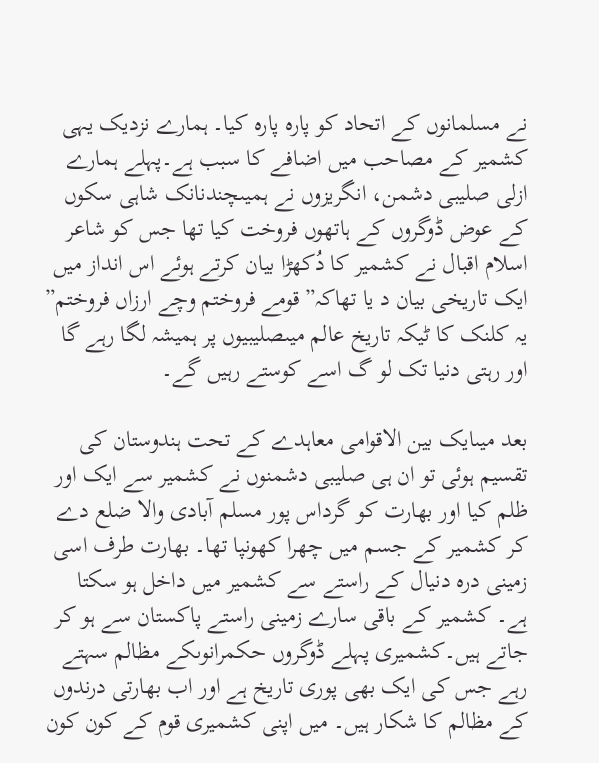نے مسلمانوں کے اتحاد کو پارہ پارہ کیا۔ ہمارے نزدیک یہی کشمیر کے مصاحب میں اضافے کا سبب ہے۔پہلے ہمارے ازلی صلیبی دشمن، انگریزوں نے ہمیںچندنانک شاہی سکوں کے عوض ڈوگروں کے ہاتھوں فروخت کیا تھا جس کو شاعر اسلام اقبال نے کشمیر کا دُکھڑا بیان کرتے ہوئے اس انداز میں ایک تاریخی بیان د یا تھاکہ”قومے فروختم وچے ارزاں فروختم” یہ کلنک کا ٹیکہ تاریخ عالم میںصلیبیوں پر ہمیشہ لگا رہے گا اور رہتی دنیا تک لو گ اسے کوستے رہیں گے۔

بعد میںایک بین الاقوامی معاہدے کے تحت ہندوستان کی تقسیم ہوئی تو ان ہی صلیبی دشمنوں نے کشمیر سے ایک اور ظلم کیا اور بھارت کو گرداس پور مسلم آبادی والا ضلع دے کر کشمیر کے جسم میں چھرا کھونپا تھا۔ بھارت طرف اسی زمینی درہ دنیال کے راستے سے کشمیر میں داخل ہو سکتا ہے۔ کشمیر کے باقی سارے زمینی راستے پاکستان سے ہو کر جاتے ہیں۔کشمیری پہلے ڈوگروں حکمرانوںکے مظالم سہتے رہے جس کی ایک بھی پوری تاریخ ہے اور اب بھارتی درندوں کے مظالم کا شکار ہیں۔ میں اپنی کشمیری قوم کے کون کون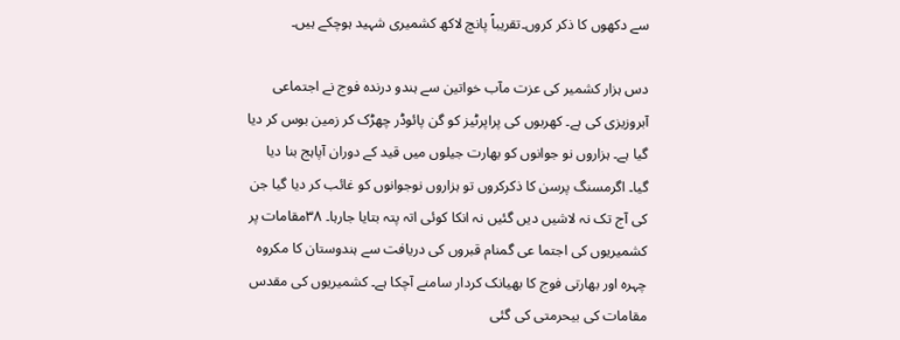سے دکھوں کا ذکر کروں۔تقریباً پانچ لاکھ کشمیری شہید ہوچکے ہیں۔

دس ہزار کشمیر کی عزت مآب خواتین سے ہندو درندہ فوج نے اجتماعی آبروزیزی کی ہے۔ کھربوں کی پراپرٹیز کو گن پائوڈر چھڑک کر زمین بوس کر دیا گیا ہے۔ ہزاروں نو جوانوں کو بھارت جیلوں میں قید کے دوران آپاہج بنا دیا گیا۔ اگرمسنگ پرسن کا ذکرکروں تو ہزاروں نوجوانوں کو غائب کر دیا گیا جن کی آج تک نہ لاشیں دیں گئیں نہ انکا کوئی اتہ پتہ بتایا جارہا۔ ٣٨مقامات پر کشمیریوں کی اجتما عی گمنام قبروں کی دریافت سے ہندوستان کا مکروہ چہرہ اور بھارتی فوج کا بھیانک کردار سامنے آچکا ہے۔ کشمیریوں کی مقدس مقامات کی بیحرمتی کی گئی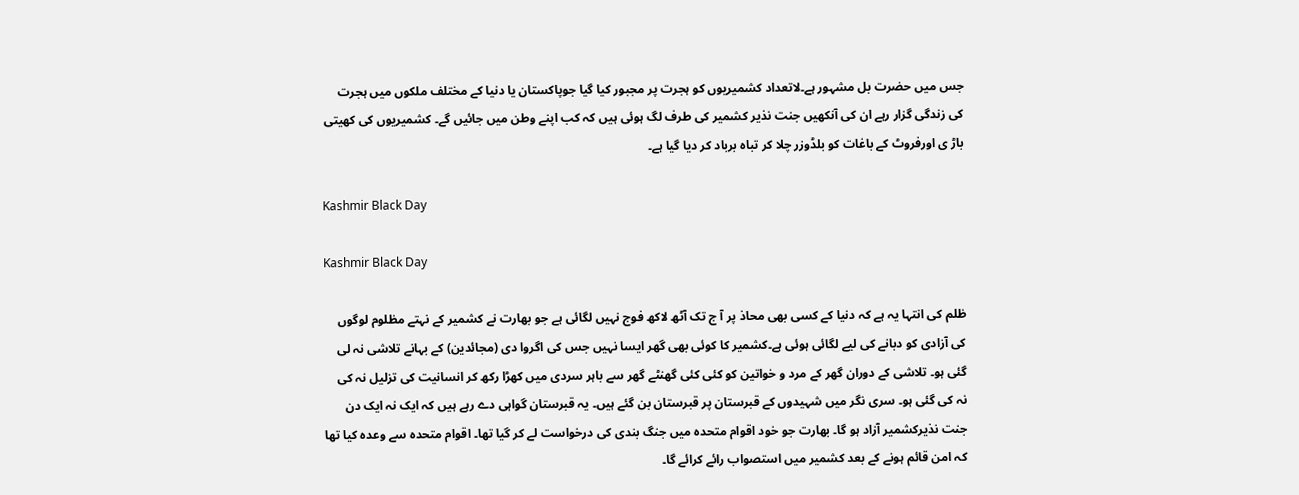جس میں حضرت بل مشہور ہے۔لاتعداد کشمیریوں کو ہجرت پر مجبور کیا گیا جوپاکستان یا دنیا کے مختلف ملکوں میں ہجرت کی زندگی گزار رہے ان کی آنکھیں جنت نذیر کشمیر کی طرف لگ ہوئی ہیں کہ کب اپنے وطن میں جائیں گے۔ کشمیریوں کی کھیتی باڑ ی اورفروٹ کے باغات کو بلڈوزر چلا کر تباہ برباد کر دیا گیا ہے۔

Kashmir Black Day

Kashmir Black Day

ظلم کی انتہا یہ ہے کہ دنیا کے کسی بھی محاذ پر آ ج تک آٹھ لاکھ فوج نہیں لگائی ہے جو بھارت نے کشمیر کے نہتے مظلوم لوگوں کی آزادی کو دبانے کی لیے لگائی ہوئی ہے۔کشمیر کا کوئی بھی گھر ایسا نہیں جس کی اگروا دی (مجائدین) کے بہانے تلاشی نہ لی گئی ہو۔ تلاشی کے دوران گھر کے مرد و خواتین کو کئی کئی گھنٹے گھر سے باہر سردی میں کھڑا رکھ کر انسانیت کی تزلیل نہ کی نہ کی گئی ہو۔ سری نگر میں شہیدوں کے قبرستان پر قبرستان بن گئے ہیں۔ یہ قبرستان گواہی دے رہے ہیں کہ ایک نہ ایک دن جنت نذیرکشمیر آزاد ہو گا۔ بھارت جو خود اقوام متحدہ میں جنگ بندی کی درخواست لے کر گیا تھا۔ اقوام متحدہ سے وعدہ کیا تھا کہ امن قائم ہونے کے بعد کشمیر میں استصواب رائے کرائے گا۔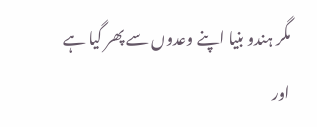مگر ہندو بنیا اپنے وعدوں سے پھر گیا ہے اور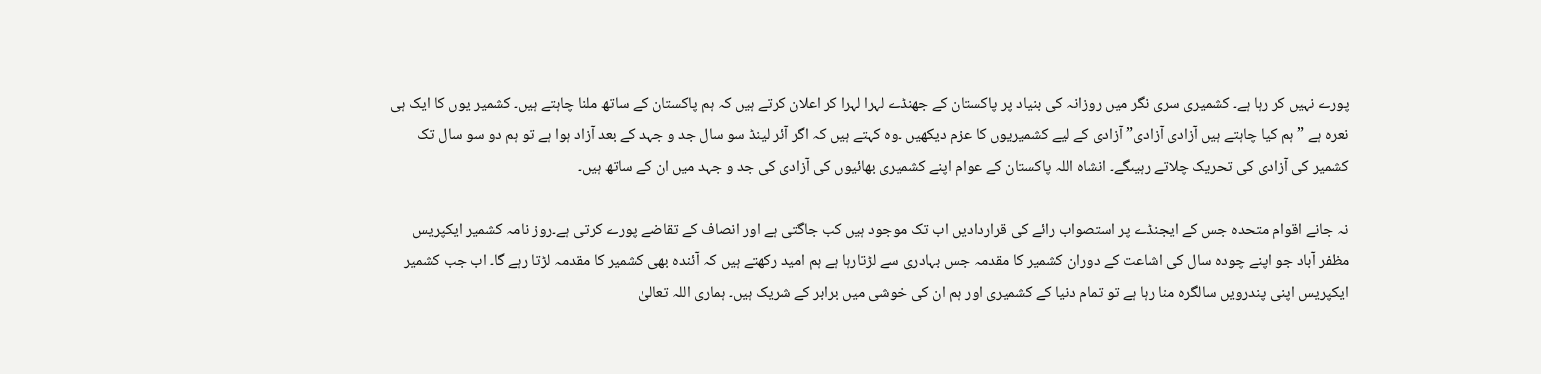پورے نہیں کر رہا ہے۔ کشمیری سری نگر میں روزانہ کی بنیاد پر پاکستان کے جھنڈے لہرا لہرا کر اعلان کرتے ہیں کہ ہم پاکستان کے ساتھ ملنا چاہتے ہیں۔ کشمیر یوں کا ایک ہی نعرہ ہے ” ہم کیا چاہتے ہیں آزادی آزادی” آزادی کے لیے کشمیریوں کا عزم دیکھیں ۔وہ کہتے ہیں کہ اگر آئر لینڈ سو سال جد و جہد کے بعد آزاد ہوا ہے تو ہم دو سو سال تک کشمیر کی آزادی کی تحریک چلاتے رہیںگے۔ انشاہ اللہ پاکستان کے عوام اپنے کشمیری بھائیوں کی آزادی کی جد و جہد میں ان کے ساتھ ہیں۔

نہ جانے اقوام متحدہ جس کے ایجنڈے پر استصواب رائے کی قراردادیں اب تک موجود ہیں کب جاگتی ہے اور انصاف کے تقاضے پورے کرتی ہے۔روز نامہ کشمیر ایکپریس مظفر آباد جو اپنے چودہ سال کی اشاعت کے دوران کشمیر کا مقدمہ جس بہادری سے لڑتارہا ہے ہم امید رکھتے ہیں کہ آئندہ بھی کشمیر کا مقدمہ لڑتا رہے گا۔ اب جب کشمیر ایکپریس اپنی پندرویں سالگرہ منا رہا ہے تو تمام دنیا کے کشمیری اور ہم ان کی خوشی میں برابر کے شریک ہیں۔ ہماری اللہ تعالیٰ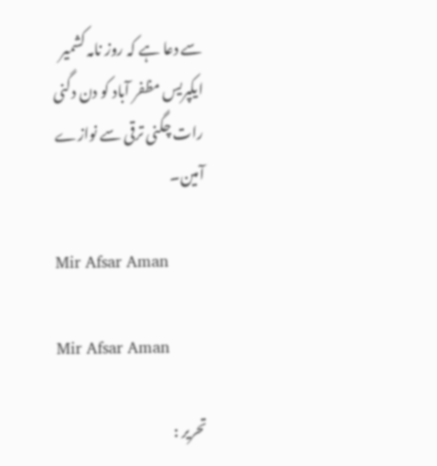سے دعا ہے کہ روز نامہ کشمیر ایکپریس مظفر آباد کو دن دگنی رات چگنی ترقی سے نوازے آمین۔

Mir Afsar Aman

Mir Afsar Aman

تحریر :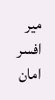میر افسر امان